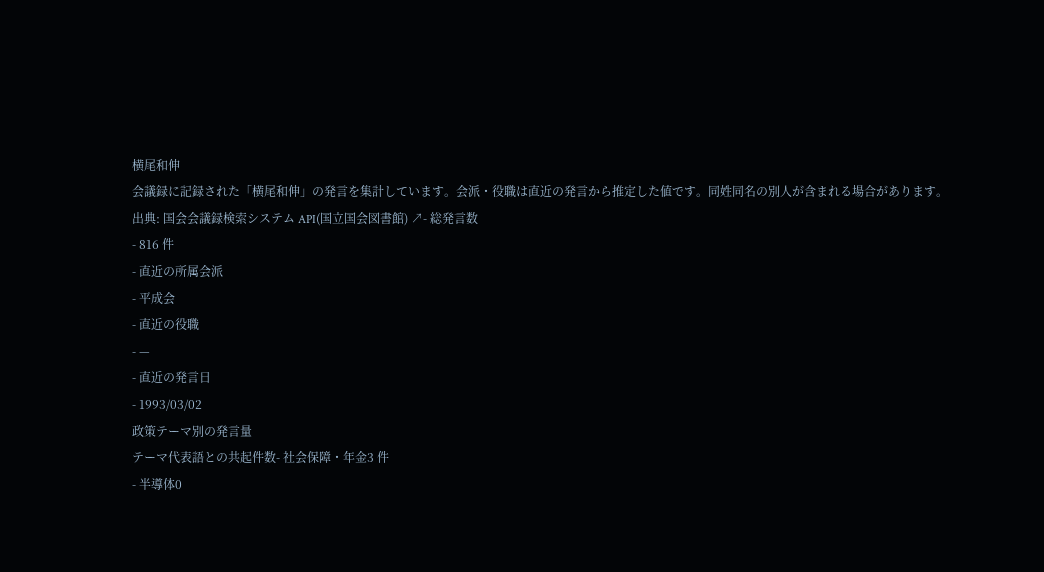横尾和伸
会議録に記録された「横尾和伸」の発言を集計しています。会派・役職は直近の発言から推定した値です。同姓同名の別人が含まれる場合があります。
出典: 国会会議録検索システム API(国立国会図書館) ↗- 総発言数
- 816 件
- 直近の所属会派
- 平成会
- 直近の役職
- —
- 直近の発言日
- 1993/03/02
政策テーマ別の発言量
テーマ代表語との共起件数- 社会保障・年金3 件
- 半導体0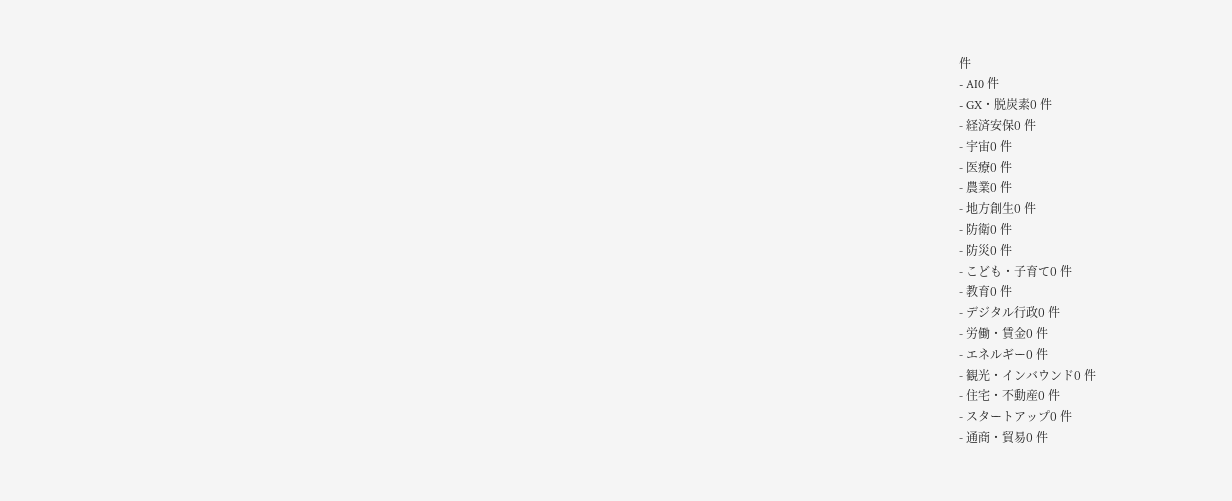件
- AI0 件
- GX・脱炭素0 件
- 経済安保0 件
- 宇宙0 件
- 医療0 件
- 農業0 件
- 地方創生0 件
- 防衛0 件
- 防災0 件
- こども・子育て0 件
- 教育0 件
- デジタル行政0 件
- 労働・賃金0 件
- エネルギー0 件
- 観光・インバウンド0 件
- 住宅・不動産0 件
- スタートアップ0 件
- 通商・貿易0 件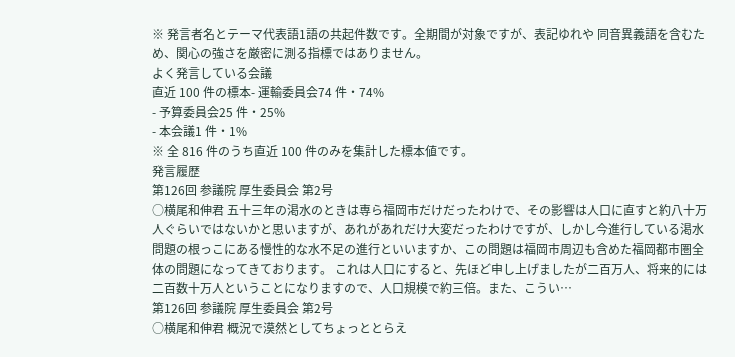※ 発言者名とテーマ代表語1語の共起件数です。全期間が対象ですが、表記ゆれや 同音異義語を含むため、関心の強さを厳密に測る指標ではありません。
よく発言している会議
直近 100 件の標本- 運輸委員会74 件・74%
- 予算委員会25 件・25%
- 本会議1 件・1%
※ 全 816 件のうち直近 100 件のみを集計した標本値です。
発言履歴
第126回 参議院 厚生委員会 第2号
○横尾和伸君 五十三年の渇水のときは専ら福岡市だけだったわけで、その影響は人口に直すと約八十万人ぐらいではないかと思いますが、あれがあれだけ大変だったわけですが、しかし今進行している渇水問題の根っこにある慢性的な水不足の進行といいますか、この問題は福岡市周辺も含めた福岡都市圏全体の問題になってきております。 これは人口にすると、先ほど申し上げましたが二百万人、将来的には二百数十万人ということになりますので、人口規模で約三倍。また、こうい…
第126回 参議院 厚生委員会 第2号
○横尾和伸君 概況で漠然としてちょっととらえ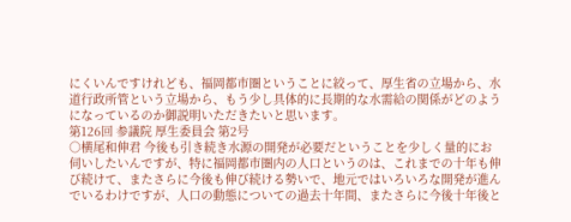にくいんですけれども、福岡都市圏ということに絞って、厚生省の立場から、水道行政所管という立場から、もう少し具体的に長期的な水需給の関係がどのようになっているのか御説明いただきたいと思います。
第126回 参議院 厚生委員会 第2号
○横尾和伸君 今後も引き続き水源の開発が必要だということを少しく量的にお伺いしたいんですが、特に福岡都市圏内の人口というのは、これまでの十年も伸び続けて、またさらに今後も伸び続ける勢いで、地元ではいろいろな開発が進んでいるわけですが、人口の動態についての過去十年間、またさらに今後十年後と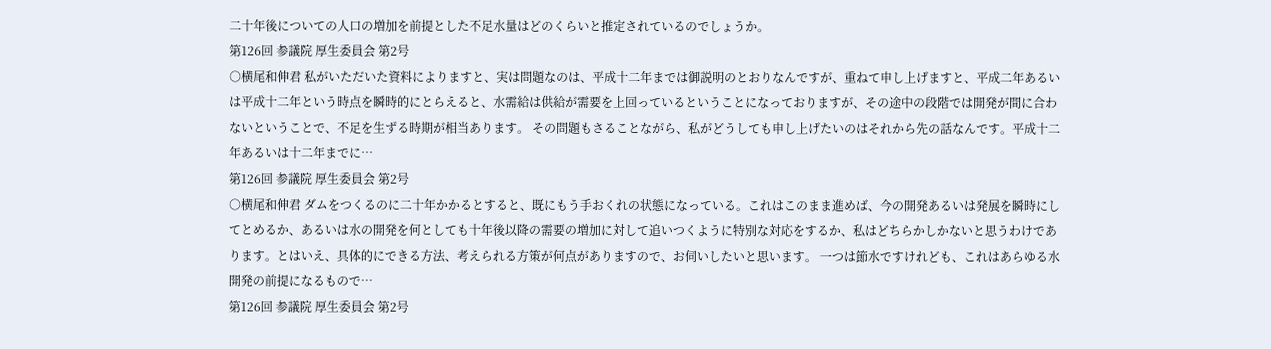二十年後についての人口の増加を前提とした不足水量はどのくらいと推定されているのでしょうか。
第126回 参議院 厚生委員会 第2号
○横尾和伸君 私がいただいた資料によりますと、実は問題なのは、平成十二年までは御説明のとおりなんですが、重ねて申し上げますと、平成二年あるいは平成十二年という時点を瞬時的にとらえると、水需給は供給が需要を上回っているということになっておりますが、その途中の段階では開発が間に合わないということで、不足を生ずる時期が相当あります。 その問題もさることながら、私がどうしても申し上げたいのはそれから先の話なんです。平成十二年あるいは十二年までに…
第126回 参議院 厚生委員会 第2号
○横尾和伸君 ダムをつくるのに二十年かかるとすると、既にもう手おくれの状態になっている。これはこのまま進めば、今の開発あるいは発展を瞬時にしてとめるか、あるいは水の開発を何としても十年後以降の需要の増加に対して追いつくように特別な対応をするか、私はどちらかしかないと思うわけであります。とはいえ、具体的にできる方法、考えられる方策が何点がありますので、お伺いしたいと思います。 一つは節水ですけれども、これはあらゆる水開発の前提になるもので…
第126回 参議院 厚生委員会 第2号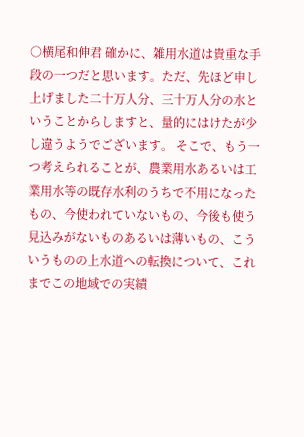○横尾和伸君 確かに、雑用水道は貴重な手段の一つだと思います。ただ、先ほど申し上げました二十万人分、三十万人分の水ということからしますと、量的にはけたが少し違うようでございます。 そこで、もう一つ考えられることが、農業用水あるいは工業用水等の既存水利のうちで不用になったもの、今使われていないもの、今後も使う見込みがないものあるいは薄いもの、こういうものの上水道への転換について、これまでこの地域での実績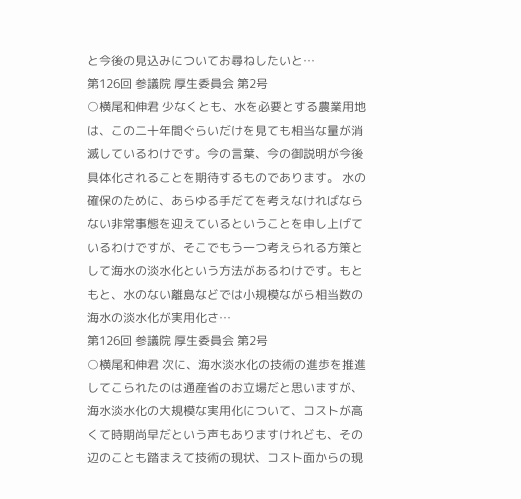と今後の見込みについてお尋ねしたいと…
第126回 参議院 厚生委員会 第2号
○横尾和伸君 少なくとも、水を必要とする農業用地は、この二十年間ぐらいだけを見ても相当な量が消滅しているわけです。今の言葉、今の御説明が今後具体化されることを期待するものであります。 水の確保のために、あらゆる手だてを考えなければならない非常事態を迎えているということを申し上げているわけですが、そこでもう一つ考えられる方策として海水の淡水化という方法があるわけです。もともと、水のない離島などでは小規模ながら相当数の海水の淡水化が実用化さ…
第126回 参議院 厚生委員会 第2号
○横尾和伸君 次に、海水淡水化の技術の進歩を推進してこられたのは通産省のお立場だと思いますが、海水淡水化の大規模な実用化について、コストが高くて時期尚早だという声もありますけれども、その辺のことも踏まえて技術の現状、コスト面からの現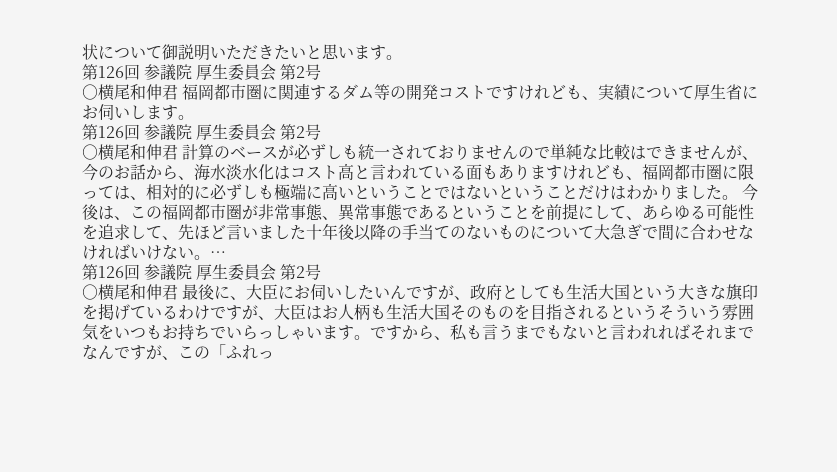状について御説明いただきたいと思います。
第126回 参議院 厚生委員会 第2号
○横尾和伸君 福岡都市圏に関連するダム等の開発コストですけれども、実績について厚生省にお伺いします。
第126回 参議院 厚生委員会 第2号
○横尾和伸君 計算のベースが必ずしも統一されておりませんので単純な比較はできませんが、今のお話から、海水淡水化はコスト高と言われている面もありますけれども、福岡都市圏に限っては、相対的に必ずしも極端に高いということではないということだけはわかりました。 今後は、この福岡都市圏が非常事態、異常事態であるということを前提にして、あらゆる可能性を追求して、先ほど言いました十年後以降の手当てのないものについて大急ぎで間に合わせなければいけない。…
第126回 参議院 厚生委員会 第2号
○横尾和伸君 最後に、大臣にお伺いしたいんですが、政府としても生活大国という大きな旗印を掲げているわけですが、大臣はお人柄も生活大国そのものを目指されるというそういう雰囲気をいつもお持ちでいらっしゃいます。ですから、私も言うまでもないと言われればそれまでなんですが、この「ふれっ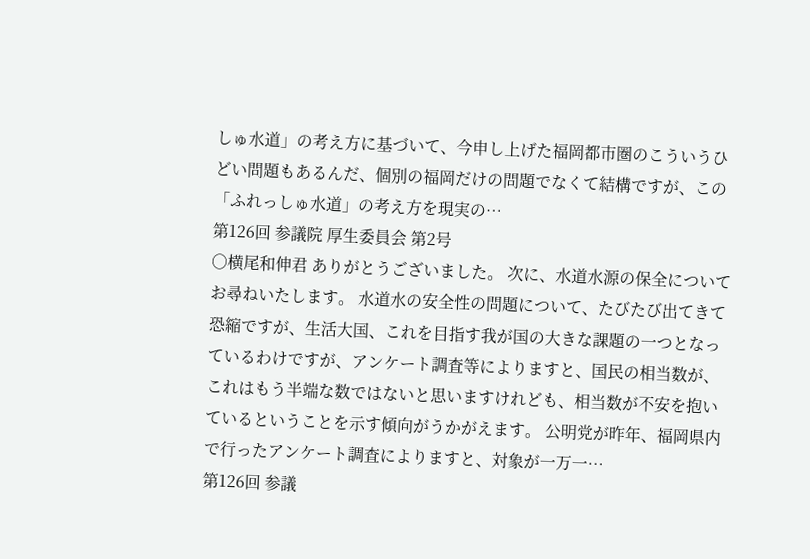しゅ水道」の考え方に基づいて、今申し上げた福岡都市圏のこういうひどい問題もあるんだ、個別の福岡だけの問題でなくて結構ですが、この「ふれっしゅ水道」の考え方を現実の…
第126回 参議院 厚生委員会 第2号
○横尾和伸君 ありがとうございました。 次に、水道水源の保全についてお尋ねいたします。 水道水の安全性の問題について、たびたび出てきて恐縮ですが、生活大国、これを目指す我が国の大きな課題の一つとなっているわけですが、アンケート調査等によりますと、国民の相当数が、これはもう半端な数ではないと思いますけれども、相当数が不安を抱いているということを示す傾向がうかがえます。 公明党が昨年、福岡県内で行ったアンケート調査によりますと、対象が一万一…
第126回 参議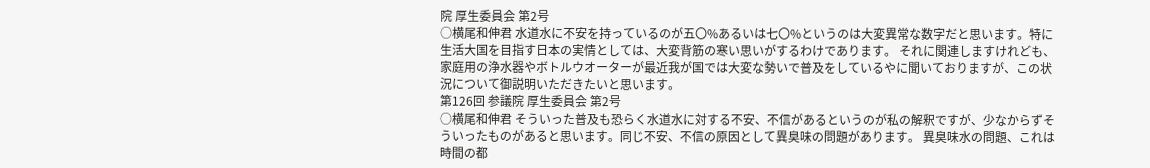院 厚生委員会 第2号
○横尾和伸君 水道水に不安を持っているのが五〇%あるいは七〇%というのは大変異常な数字だと思います。特に生活大国を目指す日本の実情としては、大変背筋の寒い思いがするわけであります。 それに関連しますけれども、家庭用の浄水器やボトルウオーターが最近我が国では大変な勢いで普及をしているやに聞いておりますが、この状況について御説明いただきたいと思います。
第126回 参議院 厚生委員会 第2号
○横尾和伸君 そういった普及も恐らく水道水に対する不安、不信があるというのが私の解釈ですが、少なからずそういったものがあると思います。同じ不安、不信の原因として異臭味の問題があります。 異臭味水の問題、これは時間の都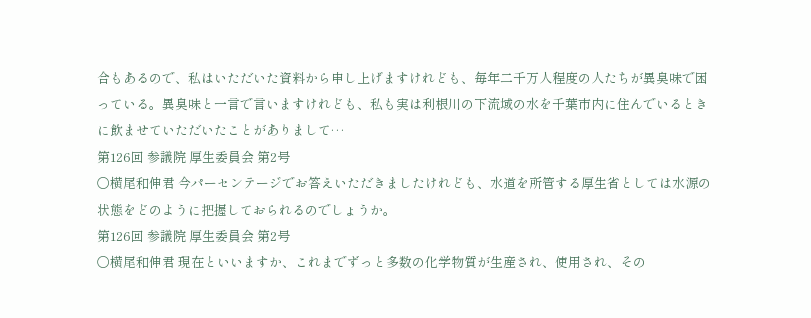合もあるので、私はいただいた資料から申し上げますけれども、毎年二千万人程度の人たちが異臭味で困っている。異臭味と一言で言いますけれども、私も実は利根川の下流域の水を千葉市内に住んでいるときに飲ませていただいたことがありまして…
第126回 参議院 厚生委員会 第2号
○横尾和伸君 今パーセンテージでお答えいただきましたけれども、水道を所管する厚生省としては水源の状態をどのように把握しておられるのでしょうか。
第126回 参議院 厚生委員会 第2号
○横尾和伸君 現在といいますか、これまでずっと多数の化学物質が生産され、使用され、その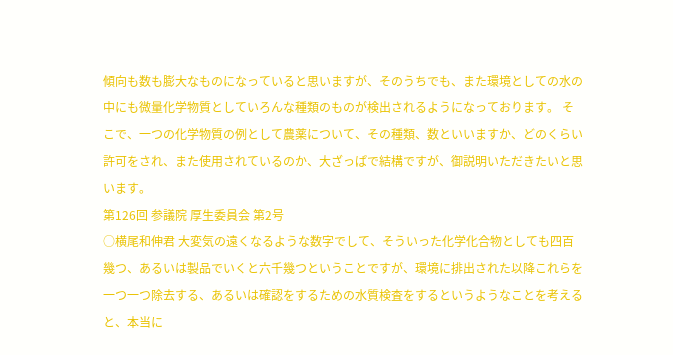傾向も数も膨大なものになっていると思いますが、そのうちでも、また環境としての水の中にも微量化学物質としていろんな種類のものが検出されるようになっております。 そこで、一つの化学物質の例として農薬について、その種類、数といいますか、どのくらい許可をされ、また使用されているのか、大ざっぱで結構ですが、御説明いただきたいと思います。
第126回 参議院 厚生委員会 第2号
○横尾和伸君 大変気の遠くなるような数字でして、そういった化学化合物としても四百幾つ、あるいは製品でいくと六千幾つということですが、環境に排出された以降これらを一つ一つ除去する、あるいは確認をするための水質検査をするというようなことを考えると、本当に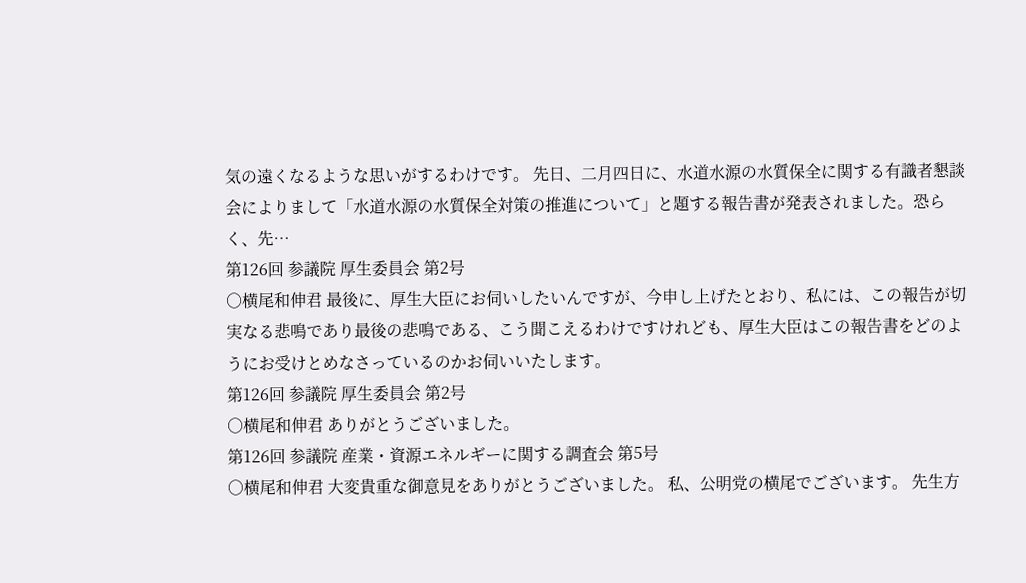気の遠くなるような思いがするわけです。 先日、二月四日に、水道水源の水質保全に関する有識者懇談会によりまして「水道水源の水質保全対策の推進について」と題する報告書が発表されました。恐らく、先…
第126回 参議院 厚生委員会 第2号
○横尾和伸君 最後に、厚生大臣にお伺いしたいんですが、今申し上げたとおり、私には、この報告が切実なる悲鳴であり最後の悲鳴である、こう聞こえるわけですけれども、厚生大臣はこの報告書をどのようにお受けとめなさっているのかお伺いいたします。
第126回 参議院 厚生委員会 第2号
○横尾和伸君 ありがとうございました。
第126回 参議院 産業・資源エネルギーに関する調査会 第5号
○横尾和伸君 大変貴重な御意見をありがとうございました。 私、公明党の横尾でございます。 先生方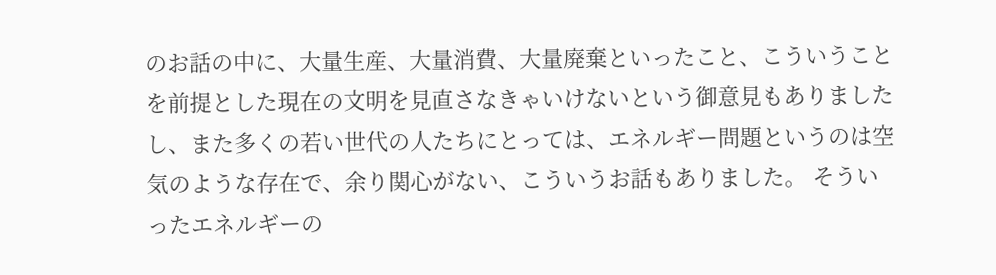のお話の中に、大量生産、大量消費、大量廃棄といったこと、こういうことを前提とした現在の文明を見直さなきゃいけないという御意見もありましたし、また多くの若い世代の人たちにとっては、エネルギー問題というのは空気のような存在で、余り関心がない、こういうお話もありました。 そういったエネルギーの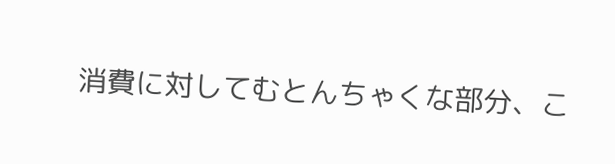消費に対してむとんちゃくな部分、こ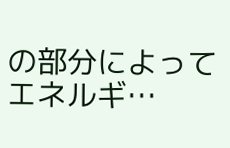の部分によってエネルギ…